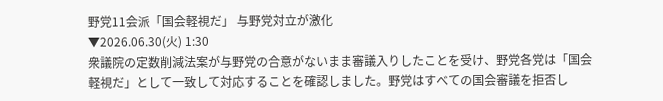野党11会派「国会軽視だ」 与野党対立が激化
▼2026.06.30(火) 1:30
衆議院の定数削減法案が与野党の合意がないまま審議入りしたことを受け、野党各党は「国会軽視だ」として一致して対応することを確認しました。野党はすべての国会審議を拒否し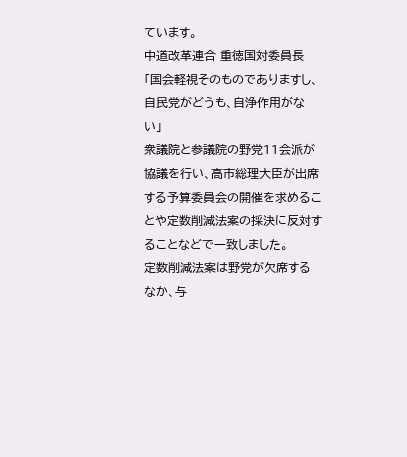ています。
中道改革連合 重徳国対委員長
「国会軽視そのものでありますし、自民党がどうも、自浄作用がない」
衆議院と参議院の野党11会派が協議を行い、高市総理大臣が出席する予算委員会の開催を求めることや定数削減法案の採決に反対することなどで一致しました。
定数削減法案は野党が欠席するなか、与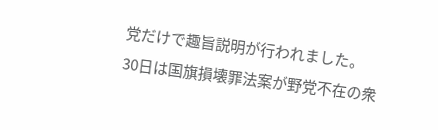党だけで趣旨説明が行われました。
30日は国旗損壊罪法案が野党不在の衆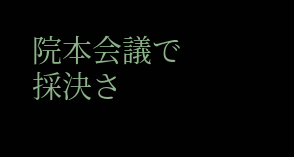院本会議で採決さ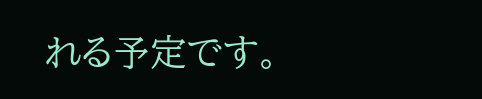れる予定です。